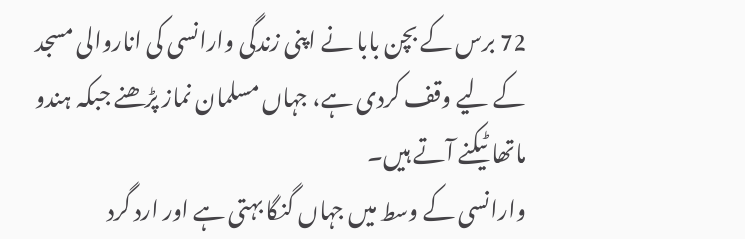72 برس کے بچن بابا نے اپنی زندگی وارانسی کی اناروالی مسجد کے لیے وقف کردی ہے، جہاں مسلمان نماز پڑھنے جبکہ ہندو ماتھا ٹیکنے آتے ہیں۔
وارانسی کے وسط میں جہاں گنگا بہتی ہے اور ارد گرد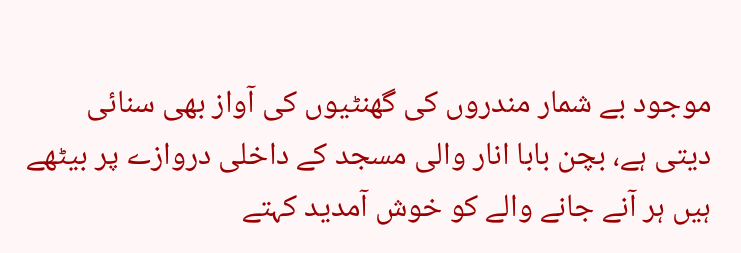موجود بے شمار مندروں کی گھنٹیوں کی آواز بھی سنائی دیتی ہے، بچن بابا انار والی مسجد کے داخلی دروازے پر بیٹھے ہیں ہر آنے جانے والے کو خوش آمدید کہتے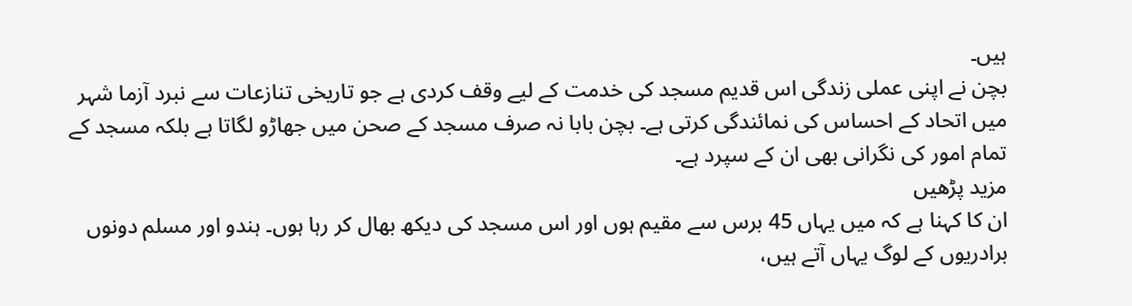ہیں۔
بچن نے اپنی عملی زندگی اس قدیم مسجد کی خدمت کے لیے وقف کردی ہے جو تاریخی تنازعات سے نبرد آزما شہر میں اتحاد کے احساس کی نمائندگی کرتی ہے۔ بچن بابا نہ صرف مسجد کے صحن میں جھاڑو لگاتا ہے بلکہ مسجد کے تمام امور کی نگرانی بھی ان کے سپرد ہے۔
مزید پڑھیں
ان کا کہنا ہے کہ میں یہاں 45 برس سے مقیم ہوں اور اس مسجد کی دیکھ بھال کر رہا ہوں۔ ہندو اور مسلم دونوں برادریوں کے لوگ یہاں آتے ہیں،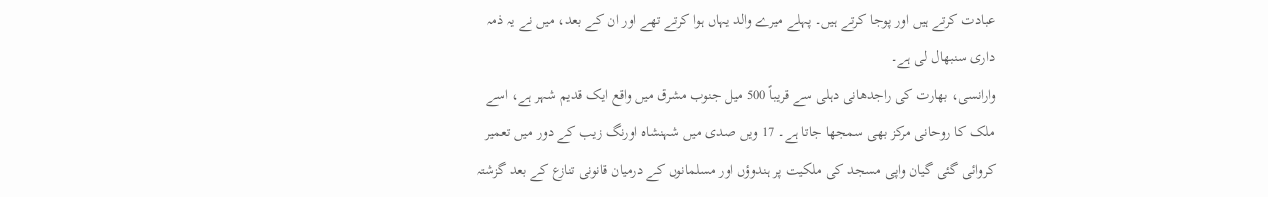عبادت کرتے ہیں اور پوجا کرتے ہیں۔ پہلے میرے والد یہاں ہوا کرتے تھے اور ان کے بعد، میں نے یہ ذمہ داری سنبھال لی ہے۔
وارانسی، بھارت کی راجدھانی دہلی سے قریباً 500 میل جنوب مشرق میں واقع ایک قدیم شہر ہے، اسے ملک کا روحانی مرکز بھی سمجھا جاتا ہے۔ 17 ویں صدی میں شہنشاہ اورنگ زیب کے دور میں تعمیر کروائی گئی گیان واپی مسجد کی ملکیت پر ہندوؤں اور مسلمانوں کے درمیان قانونی تنازع کے بعد گزشتہ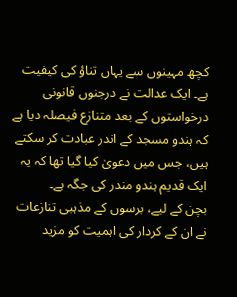کچھ مہینوں سے یہاں تناؤ کی کیفیت ہے۔ ایک عدالت نے درجنوں قانونی درخواستوں کے بعد متنازع فیصلہ دیا ہے کہ ہندو مسجد کے اندر عبادت کر سکتے ہیں، جس میں دعویٰ کیا گیا تھا کہ یہ ایک قدیم ہندو مندر کی جگہ ہے۔
بچن کے لیے، برسوں کے مذہبی تنازعات نے ان کے کردار کی اہمیت کو مزید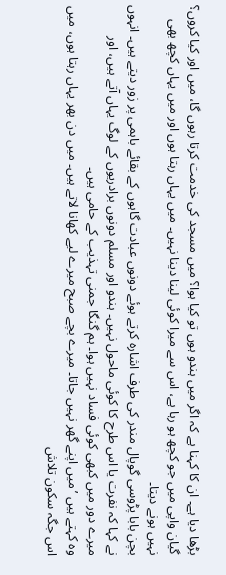بڑھا دیا ہے۔ ان کا کہنا ہے کہ اگر میں ہندو ہوں تو کیا ہوا؟ میں مسجد کی خدمت کرتا رہوں گا، میں اور کیا کروں؟ گیان واپی میں جو کچھ ہو رہا ہے، اس سے میرا کوئی لینا دینا نہیں۔ میں یہاں رہتا ہوں اور میں یہاں کچھ بھی نہیں ہونے دیتا۔
بچن بابا پڑوسی گوپال مندر کی طرف اشارہ کرتے ہوئے دونوں عبادت گاہوں کے بقائے باہمی پر زور دیتے ہیں۔ انہوں نے کہا کہ نفرت یا اس طرح کا کوئی ماحول نہیں۔ ہندو اور مسلم دونوں برادریوں کے لوگ یہاں آتے ہیں، اور میرے دور میں کبھی کوئی فساد نہیں ہوا۔ ہم گنگا جمنی تہذیب کے حامی ہیں۔
وہ کہتے ہیں ’میں اپنے گھر نہیں جاتا۔ میرے بچے صبح میرے لیے کھانا لاتے ہیں۔ میں دن بھر یہاں رہتا ہوں، میں اس جگہ سکون تلاش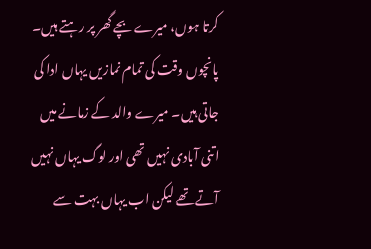کرتا ہوں، میرے بچے گھر پر رہتے ہیں۔ پانچوں وقت کی تمام نمازیں یہاں ادا کی جاتی ہیں۔ میرے والد کے زمانے میں اتنی آبادی نہیں تھی اور لوگ یہاں نہیں آتے تھے لیکن اب یہاں بہت سے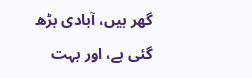گھر ہیں، آبادی بڑھ گئی ہے، اور بہت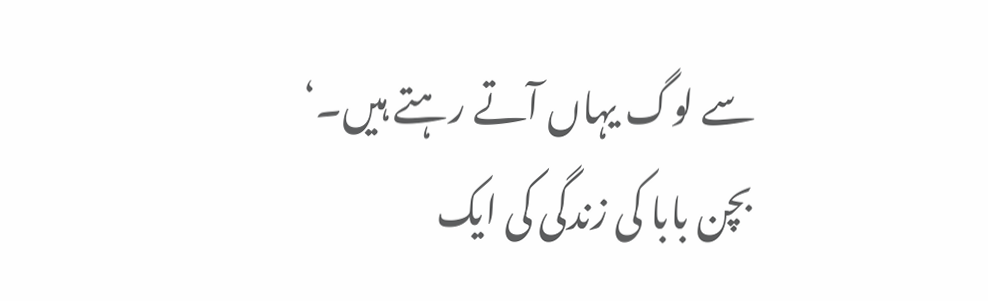سے لوگ یہاں آتے رہتے ہیں۔‘
بچن بابا کی زندگی کی ایک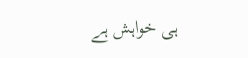ہی خواہش ہے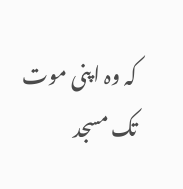کہ وہ اپنی موت تک مسجد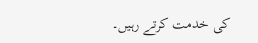کی خدمت کرتے رہیں۔